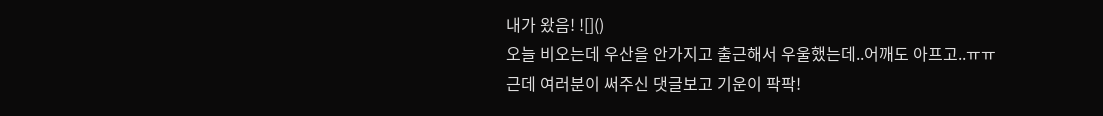내가 왔음! ![]()
오늘 비오는데 우산을 안가지고 출근해서 우울했는데..어깨도 아프고..ㅠㅠ
근데 여러분이 써주신 댓글보고 기운이 팍팍!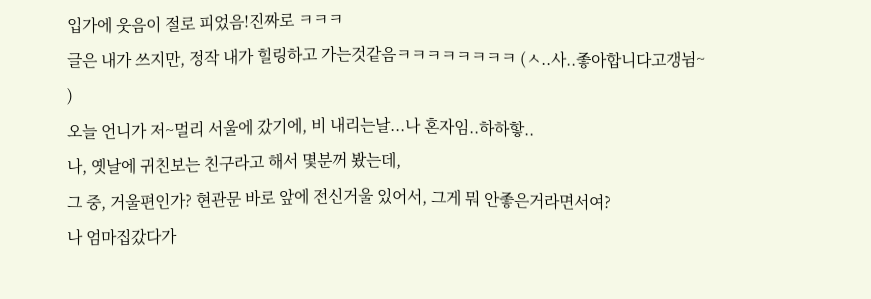입가에 웃음이 절로 피었음!진짜로 ㅋㅋㅋ
글은 내가 쓰지만, 정작 내가 힐링하고 가는것같음ㅋㅋㅋㅋㅋㅋㅋㅋ (ㅅ..사..좋아합니다고갱뉨~
)
오늘 언니가 저~멀리 서울에 갔기에, 비 내리는날...나 혼자임..하하핳..
나, 옛날에 귀친보는 친구라고 해서 몇분꺼 봤는데,
그 중, 거울편인가? 현관문 바로 앞에 전신거울 있어서, 그게 뭐 안좋은거라면서여?
나 엄마집갔다가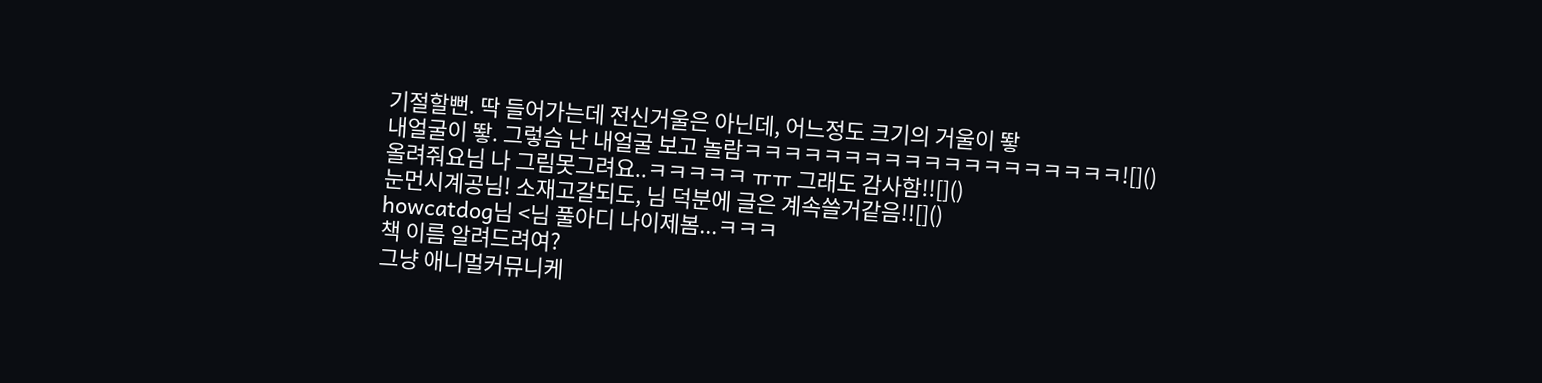기절할뻔. 딱 들어가는데 전신거울은 아닌데, 어느정도 크기의 거울이 뙇
내얼굴이 뙇. 그렇슴 난 내얼굴 보고 놀람ㅋㅋㅋㅋㅋㅋㅋㅋㅋㅋㅋㅋㅋㅋㅋㅋㅋㅋㅋ![]()
올려줘요님 나 그림못그려요..ㅋㅋㅋㅋㅋ ㅠㅠ 그래도 감사함!![]()
눈먼시계공님! 소재고갈되도, 님 덕분에 글은 계속쓸거같음!![]()
howcatdog님 <님 풀아디 나이제봄...ㅋㅋㅋ
책 이름 알려드려여?
그냥 애니멀커뮤니케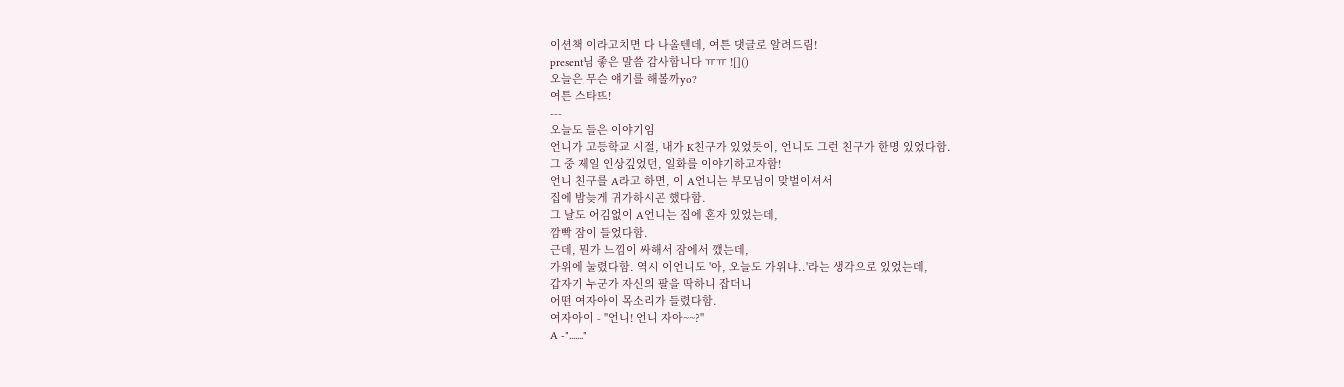이션책 이라고치면 다 나올텐데, 여튼 댓글로 알려드림!
present님 좋은 말씀 감사함니다 ㅠㅠ ![]()
오늘은 무슨 얘기를 해볼까yo?
여튼 스타뜨!
---
오늘도 들은 이야기임
언니가 고등학교 시절, 내가 K친구가 있었듯이, 언니도 그런 친구가 한명 있었다함.
그 중 제일 인상깊었던, 일화를 이야기하고자함!
언니 친구를 A라고 하면, 이 A언니는 부모님이 맞벌이셔서
집에 밤늦게 귀가하시곤 했다함.
그 날도 어김없이 A언니는 집에 혼자 있었는데,
깜빡 잠이 들었다함.
근데, 뭔가 느낌이 싸해서 잠에서 깼는데,
가위에 눌렸다함. 역시 이언니도 '아, 오늘도 가위냐..'라는 생각으로 있었는데,
갑자기 누군가 자신의 팔을 딱하니 잡더니
어떤 여자아이 목소리가 들렸다함.
여자아이 - "언니! 언니 자아~~?"
A -"......."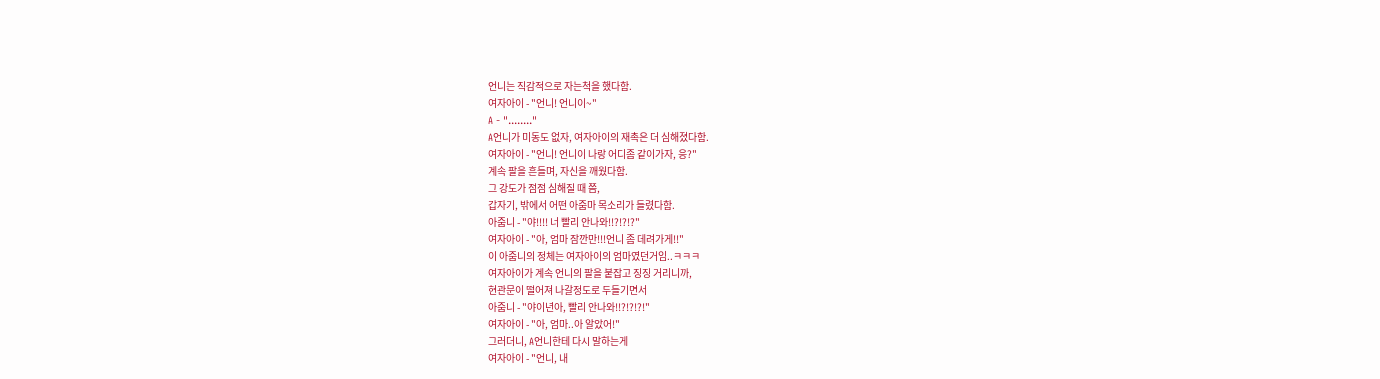언니는 직감적으로 자는척을 했다함.
여자아이 - "언니! 언니이~"
A - "........"
A언니가 미동도 없자, 여자아이의 재촉은 더 심해졌다함.
여자아이 - "언니! 언니이 나랑 어디좀 같이가자, 응?"
계속 팔을 흔들며, 자신을 깨웠다함.
그 강도가 점점 심해질 때 쯤,
갑자기, 밖에서 어떤 아줌마 목소리가 들렸다함.
아줌니 - "야!!!! 너 빨리 안나와!!?!?!?"
여자아이 - "아, 엄마 잠깐만!!!언니 좀 데려가게!!"
이 아줌니의 정체는 여자아이의 엄마였던거임..ㅋㅋㅋ
여자아이가 계속 언니의 팔을 붙잡고 징징 거리니까,
현관문이 떨어져 나갈정도로 두들기면서
아줌니 - "야이년아, 빨리 안나와!!?!?!?!"
여자아이 - "아, 엄마..아 알았어!"
그러더니, A언니한테 다시 말하는게
여자아이 - "언니, 내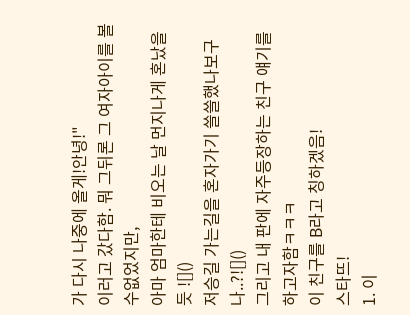가 다시 나중에 올게!안녕!"
이러고 갔다함. 뭐 그뒤론 그 여자아이를 볼 수없었지만,
아마 엄마한테 비오는 날 먼지나게 혼났을 듯 ![]()
저승길 가는길을 혼자가기 쓸쓸했나보구나..?![]()
그리고 내 판에 자주등장하는 친구 얘기를 하고자함ㅋㅋㅋ
이 친구를 B라고 칭하겠음!
스타뜨!
1. 이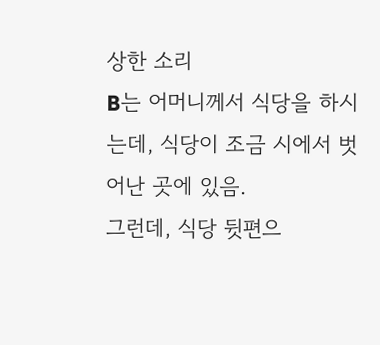상한 소리
B는 어머니께서 식당을 하시는데, 식당이 조금 시에서 벗어난 곳에 있음.
그런데, 식당 뒷편으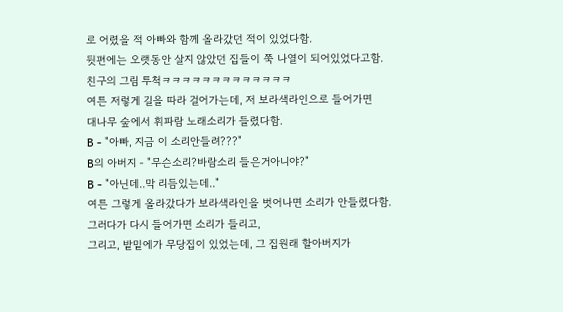로 어렸을 적 아빠와 함께 올라갔던 적이 있었다함.
뒷편에는 오랫동안 살지 않았던 집들이 쭉 나열이 되어있었다고함.
친구의 그림 투척ㅋㅋㅋㅋㅋㅋㅋㅋㅋㅋㅋㅋㅋ
여튼 저렇게 길을 따라 걸어가는데, 저 보라색라인으로 들어가면
대나무 숲에서 휘파람 노래소리가 들렸다함.
B - "아빠, 지금 이 소리안들려???"
B의 아버지 - "무슨소리?바람소리 들은거아니야?"
B - "아닌데..막 리듬있는데.."
여튼 그렇게 올라갔다가 보라색라인을 벗어나면 소리가 안들렸다함.
그러다가 다시 들어가면 소리가 들리고,
그리고, 밭밑에가 무당집이 있었는데, 그 집원래 할아버지가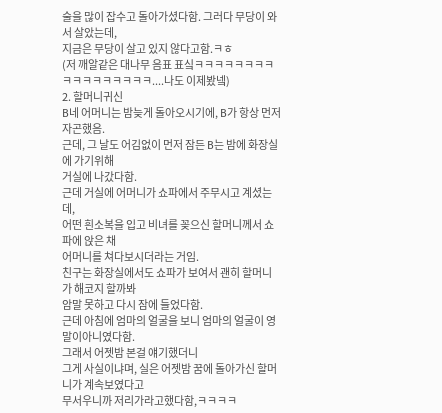술을 많이 잡수고 돌아가셨다함. 그러다 무당이 와서 살았는데,
지금은 무당이 살고 있지 않다고함.ㅋㅎ
(저 깨알같은 대나무 음표 표싴ㅋㅋㅋㅋㅋㅋㅋㅋㅋㅋㅋㅋㅋㅋㅋㅋㅋ....나도 이제봤넼)
2. 할머니귀신
B네 어머니는 밤늦게 돌아오시기에, B가 항상 먼저 자곤했음.
근데, 그 날도 어김없이 먼저 잠든 B는 밤에 화장실에 가기위해
거실에 나갔다함.
근데 거실에 어머니가 쇼파에서 주무시고 계셨는데,
어떤 흰소복을 입고 비녀를 꽂으신 할머니께서 쇼파에 앉은 채
어머니를 쳐다보시더라는 거임.
친구는 화장실에서도 쇼파가 보여서 괜히 할머니가 해코지 할까봐
암말 못하고 다시 잠에 들었다함.
근데 아침에 엄마의 얼굴을 보니 엄마의 얼굴이 영 말이아니였다함.
그래서 어젯밤 본걸 얘기했더니
그게 사실이냐며, 실은 어젯밤 꿈에 돌아가신 할머니가 계속보였다고
무서우니까 저리가라고했다함,ㅋㅋㅋㅋ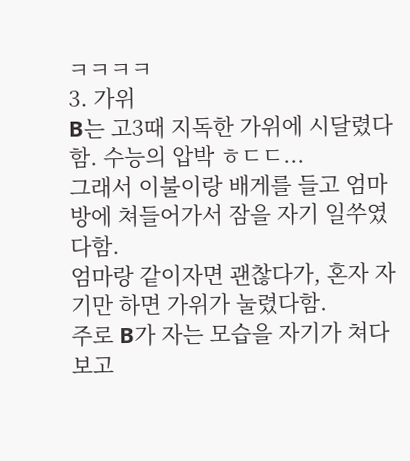ㅋㅋㅋㅋ
3. 가위
B는 고3때 지독한 가위에 시달렸다함. 수능의 압박 ㅎㄷㄷ...
그래서 이불이랑 배게를 들고 엄마방에 쳐들어가서 잠을 자기 일쑤였다함.
엄마랑 같이자면 괜찮다가, 혼자 자기만 하면 가위가 눌렸다함.
주로 B가 자는 모습을 자기가 쳐다보고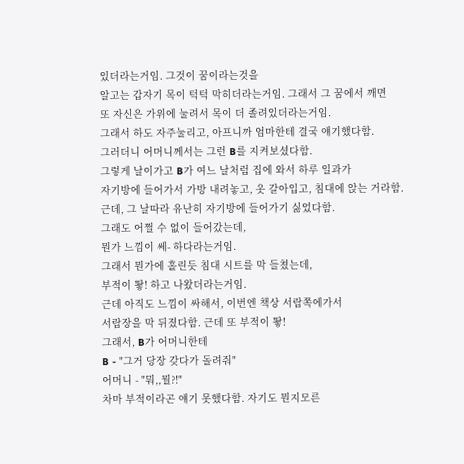있더라는거임. 그것이 꿈이라는것을
알고는 갑자기 목이 턱턱 막히더라는거임. 그래서 그 꿈에서 깨면
또 자신은 가위에 눌려서 목이 더 졸려있더라는거임.
그래서 하도 자주눌리고, 아프니까 엄마한테 결국 얘기했다함.
그러더니 어머니께서는 그런 B를 지켜보셨다함.
그렇게 날이가고 B가 여느 날처럼 집에 와서 하루 일과가
자기방에 들어가서 가방 내려놓고, 옷 갈아입고, 침대에 앉는 거라함.
근데, 그 날따라 유난히 자기방에 들어가기 싫었다함.
그래도 어쩔 수 없이 들어갔는데,
뭔가 느낌이 쎄- 하다라는거임.
그래서 뭔가에 홀린듯 침대 시트를 막 들쳤는데,
부적이 뙇! 하고 나왔더라는거임.
근데 아직도 느낌이 싸해서, 이번엔 책상 서랍쪽에가서
서랍장을 막 뒤졌다함. 근데 또 부적이 뙇!
그래서, B가 어머니한테
B - "그거 당장 갖다가 돌려줘"
어머니 - "뭐,,뭘?!"
차마 부적이라곤 얘기 못했다함. 자기도 뭔지모른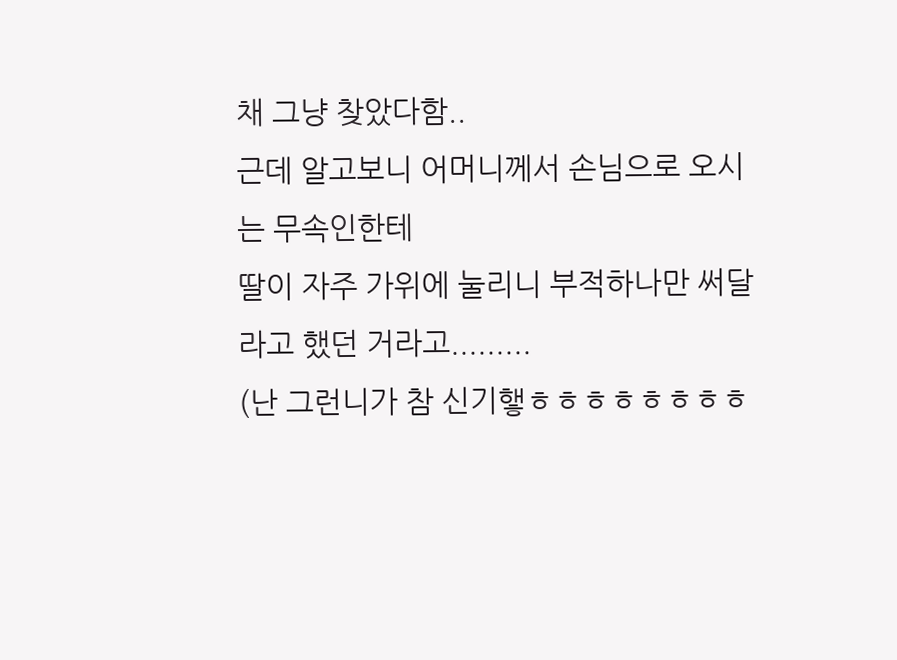채 그냥 찾았다함..
근데 알고보니 어머니께서 손님으로 오시는 무속인한테
딸이 자주 가위에 눌리니 부적하나만 써달라고 했던 거라고.........
(난 그런니가 참 신기햏ㅎㅎㅎㅎㅎㅎㅎㅎ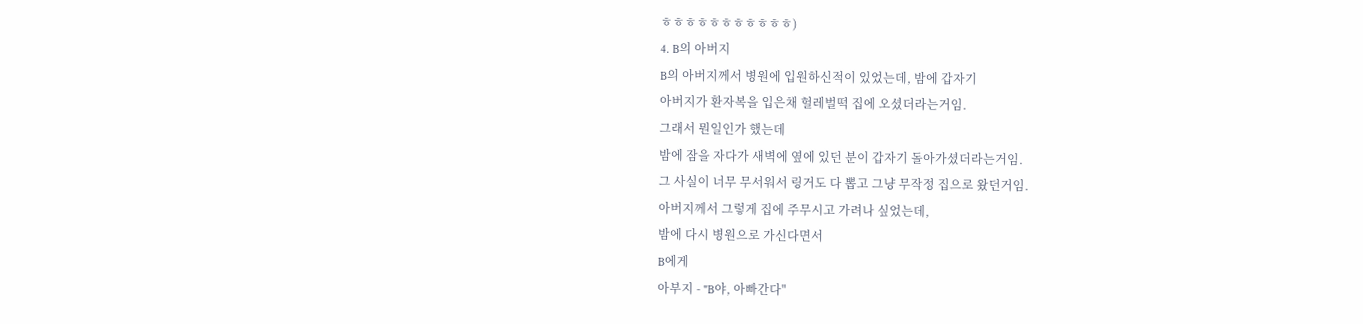ㅎㅎㅎㅎㅎㅎㅎㅎㅎㅎㅎ)
4. B의 아버지
B의 아버지께서 병원에 입원하신적이 있었는데, 밤에 갑자기
아버지가 환자복을 입은채 헐레벌떡 집에 오셨더라는거임.
그래서 뭔일인가 했는데
밤에 잠을 자다가 새벽에 옆에 있던 분이 갑자기 돌아가셨더라는거임.
그 사실이 너무 무서워서 링거도 다 뽑고 그냥 무작정 집으로 왔던거임.
아버지께서 그렇게 집에 주무시고 가려나 싶었는데,
밤에 다시 병원으로 가신다면서
B에게
아부지 - "B야, 아빠간다"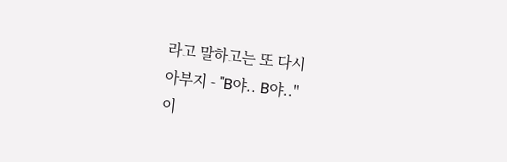라고 말하고는 또 다시
아부지 - "B야.. B야.."
이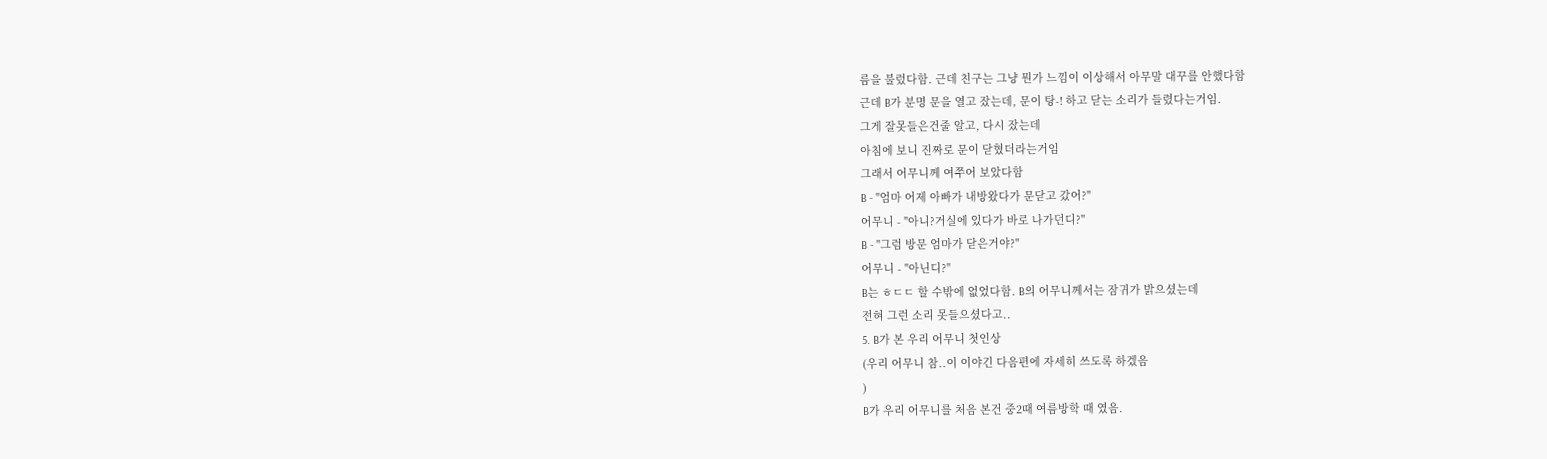름을 불렀다함. 근데 친구는 그냥 뭔가 느낌이 이상해서 아무말 대꾸를 안했다함
근데 B가 분명 문을 열고 잤는데, 문이 탕-! 하고 닫는 소리가 들렸다는거임.
그게 잘못들은건줄 알고, 다시 잤는데
아침에 보니 진짜로 문이 닫혔더라는거임
그래서 어무니께 여쭈어 보았다함
B - "엄마 어제 아빠가 내방왔다가 문닫고 갔어?"
어무니 - "아니?거실에 있다가 바로 나가던디?"
B - "그럼 방문 엄마가 닫은거야?"
어무니 - "아닌디?"
B는 ㅎㄷㄷ 할 수밖에 없었다함. B의 어무니께서는 잠귀가 밝으셨는데
전혀 그런 소리 못들으셨다고..
5. B가 본 우리 어무니 첫인상
(우리 어무니 참..이 이야긴 다음편에 자세히 쓰도록 하겠음
)
B가 우리 어무니를 처음 본건 중2때 여름방학 때 였음.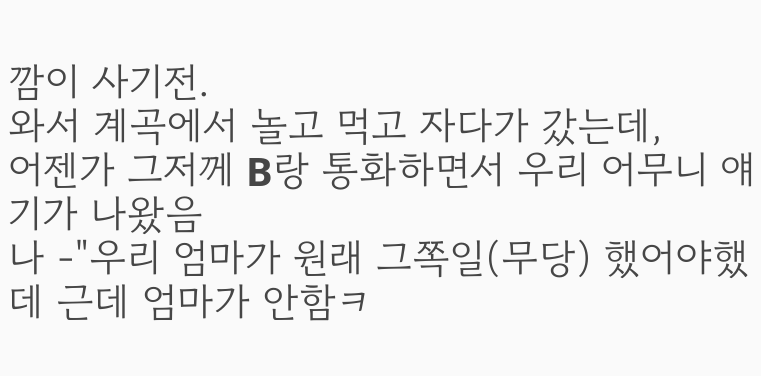깜이 사기전.
와서 계곡에서 놀고 먹고 자다가 갔는데,
어젠가 그저께 B랑 통화하면서 우리 어무니 얘기가 나왔음
나 -"우리 엄마가 원래 그쪽일(무당) 했어야했데 근데 엄마가 안함ㅋ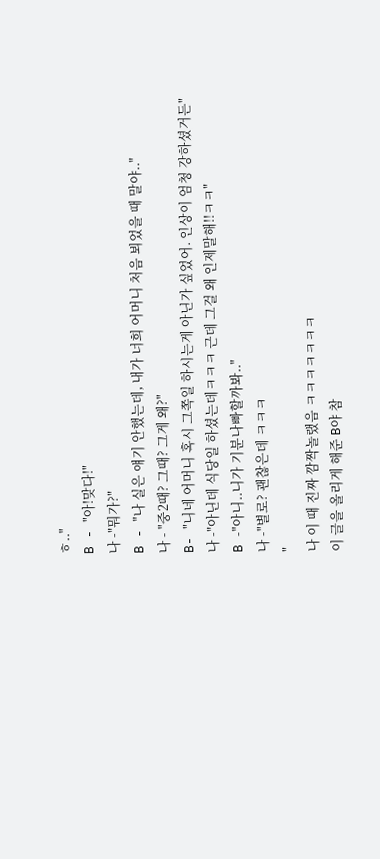ㅎ.."
B - "아!맞다!"
나 -"뭐가?"
B - "나 실은 얘기 안했는데, 내가 너희 어머니 처음 뵈었을 때 말야.."
나 - "중2때? 그때? 그게 왜?"
B- "니네 어머니 혹시 그쪽일 하시는게 아닌가 싶었어. 인상이 엄청 강하셨거든"
나 -"아닌데 식당일 하셨는데ㅋㅋㅋ 근데 그걸 왜 인제말해!!ㅋㅋ"
B -"아니..니가 기분나빠할까봐.."
나 -"별로? 괜찮은데 ㅋㅋㅋ
"
나 이 때 진짜 깜짝놀랬음 ㅋㅋㅋㅋㅋㅋㅋ
이 글을 올리게 해준 B야 참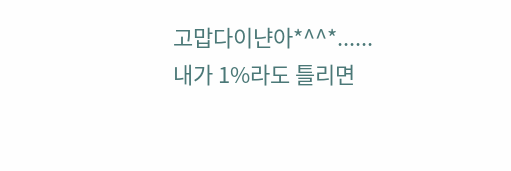고맙다이냔아*^^*......
내가 1%라도 틀리면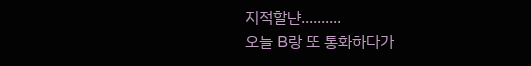지적할냔..........
오늘 B랑 또 통화하다가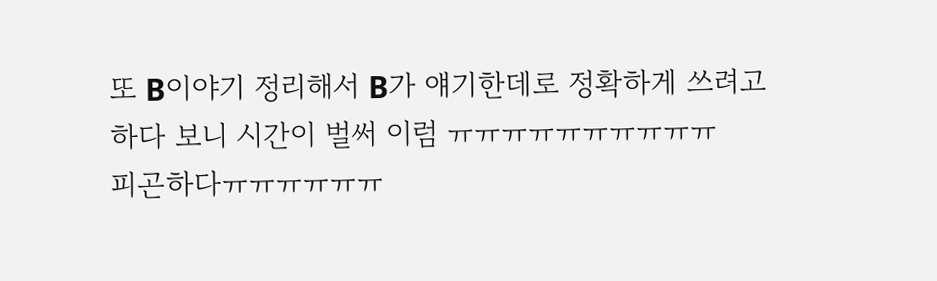또 B이야기 정리해서 B가 얘기한데로 정확하게 쓰려고
하다 보니 시간이 벌써 이럼 ㅠㅠㅠㅠㅠㅠㅠㅠㅠㅠ
피곤하다ㅠㅠㅠㅠㅠㅠ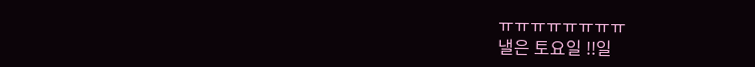ㅠㅠㅠㅠㅠㅠㅠㅠ
낼은 토요일 !!일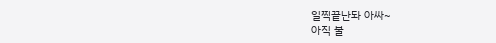일찍끝난돠 아싸~
아직 불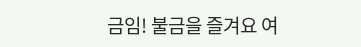금임! 불금을 즐겨요 여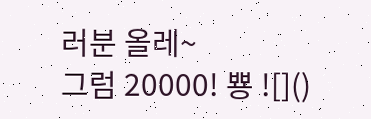러분 올레~
그럼 20000! 뿅 ![]()